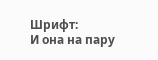Шрифт:
И она на пару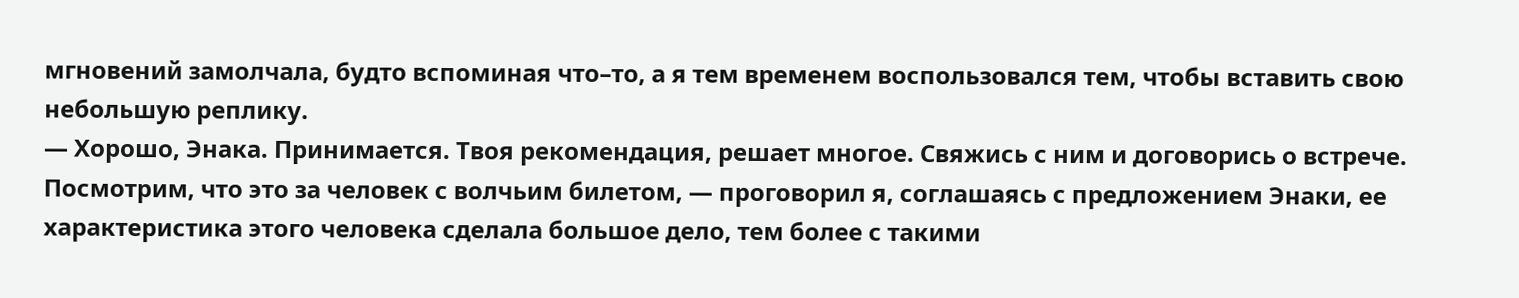мгновений замолчала, будто вспоминая что–то, а я тем временем воспользовался тем, чтобы вставить свою небольшую реплику.
— Хорошо, Энака. Принимается. Твоя рекомендация, решает многое. Свяжись с ним и договорись о встрече. Посмотрим, что это за человек с волчьим билетом, — проговорил я, соглашаясь с предложением Энаки, ее характеристика этого человека сделала большое дело, тем более с такими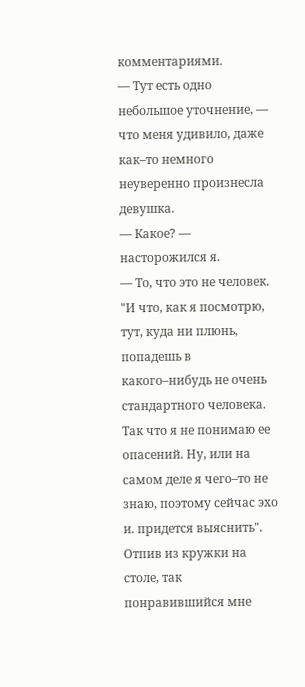комментариями.
— Тут есть одно небольшое уточнение, — что меня удивило, даже как–то немного неуверенно произнесла девушка.
— Какое? — насторожился я.
— То, что это не человек.
"И что, как я посмотрю, тут, куда ни плюнь, попадешь в какого–нибудь не очень стандартного человека. Так что я не понимаю ее опасений. Ну, или на самом деле я чего–то не знаю, поэтому сейчас эхо и. придется выяснить".
Отпив из кружки на столе, так понравившийся мне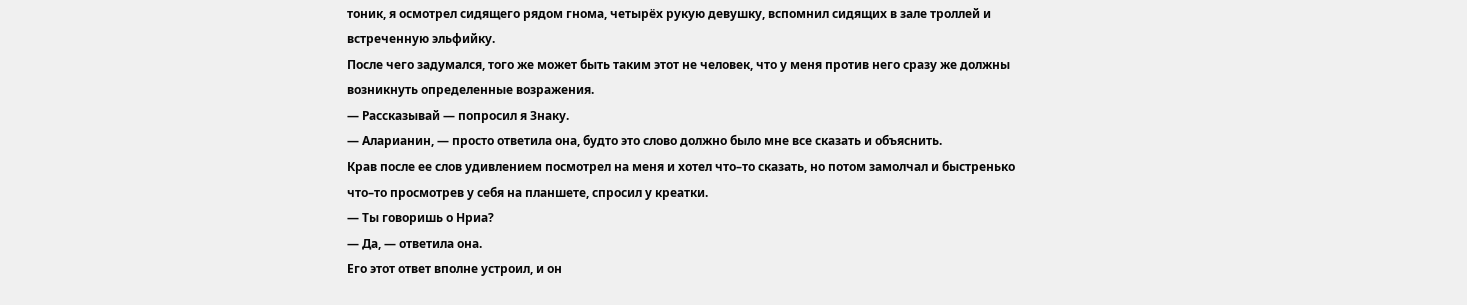тоник, я осмотрел сидящего рядом гнома, четырёх рукую девушку, вспомнил сидящих в зале троллей и встреченную эльфийку.
После чего задумался, того же может быть таким этот не человек, что у меня против него сразу же должны возникнуть определенные возражения.
— Рассказывай — попросил я Знаку.
— Аларианин, — просто ответила она, будто это слово должно было мне все сказать и объяснить.
Крав после ее слов удивлением посмотрел на меня и хотел что–то сказать, но потом замолчал и быстренько что–то просмотрев у себя на планшете, спросил у креатки.
— Ты говоришь о Нриа?
— Да, — ответила она.
Его этот ответ вполне ycтроил, и он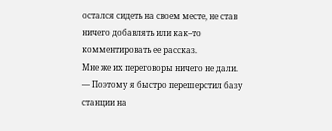остался сидеть на своем месте, не став ничего добавлять или как–то комментировать ее рассказ.
Мне же их переговоры ничего не дали.
— Поэтому я быстро перешерстил базу станции на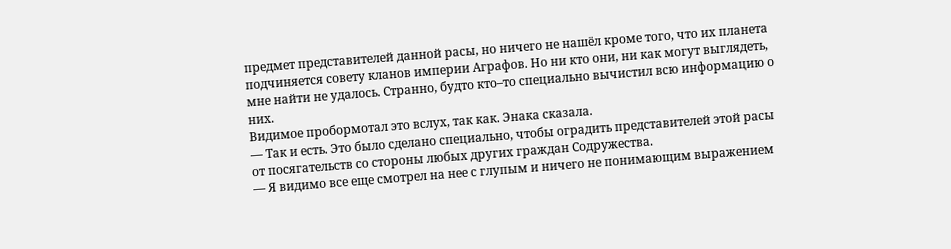предмет представителей данной расы, но ничего не нашёл кроме того, что их планета подчиняется совету кланов империи Аграфов. Но ни кто они, ни как могут выглядеть, мне найти не удалось. Странно, будто кто–то специально вычистил всю информацию о них.
Видимое пробормотал это вслух, так как. Энака сказала.
— Так и есть. Это было сделано специально, чтобы оградить представителей этой расы от посягательств со стороны любых других граждан Содружества.
— Я видимо все еще смотрел на нее с глупым и ничего не понимающим выражением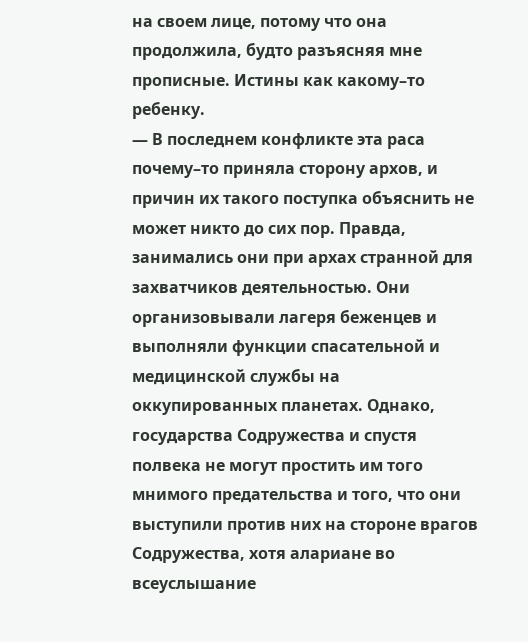на своем лице, потому что она продолжила, будто разъясняя мне прописные. Истины как какому–то ребенку.
— В последнем конфликте эта раса почему–то приняла сторону архов, и причин их такого поступка объяснить не может никто до сих пор. Правда, занимались они при архах странной для захватчиков деятельностью. Они организовывали лагеря беженцев и выполняли функции спасательной и медицинской службы на оккупированных планетах. Однако, государства Содружества и спустя полвека не могут простить им того мнимого предательства и того, что они выступили против них на стороне врагов Содружества, хотя алариане во всеуслышание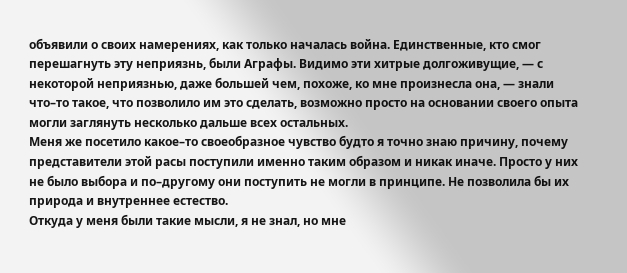объявили о своих намерениях, как только началась война. Единственные, кто смог перешагнуть эту неприязнь, были Аграфы. Видимо эти хитрые долгоживущие, — с некоторой неприязнью, даже большей чем, похоже, ко мне произнесла она, — знали что–то такое, что позволило им это сделать, возможно просто на основании своего опыта могли заглянуть несколько дальше всех остальных.
Меня же посетило какое–то своеобразное чувство будто я точно знаю причину, почему представители этой расы поступили именно таким образом и никак иначе. Просто у них не было выбора и по–другому они поступить не могли в принципе. Не позволила бы их природа и внутреннее естество.
Откуда у меня были такие мысли, я не знал, но мне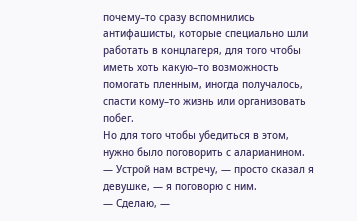почему–то сразу вспомнились антифашисты, которые специально шли работать в концлагеря, для того чтобы иметь хоть какую–то возможность помогать пленным, иногда получалось, спасти кому–то жизнь или организовать побег.
Но для того чтобы убедиться в этом, нужно было поговорить с аларианином.
— Устрой нам встречу, — просто сказал я девушке, — я поговорю с ним.
— Сделаю, —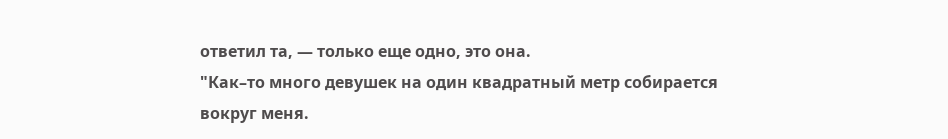ответил та, — только еще одно, это она.
"Как–то много девушек на один квадратный метр собирается вокруг меня.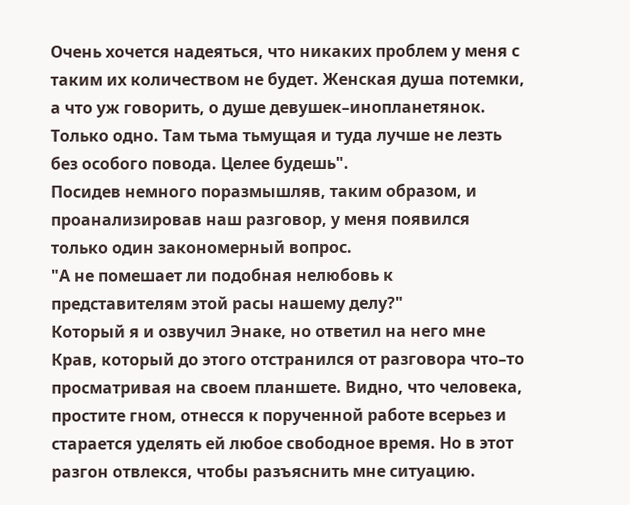Очень хочется надеяться, что никаких проблем у меня с таким их количеством не будет. Женская душа потемки, а что уж говорить, о душе девушек–инопланетянок. Только одно. Там тьма тьмущая и туда лучше не лезть без особого повода. Целее будешь".
Посидев немного поразмышляв, таким образом, и проанализировав наш разговор, у меня появился только один закономерный вопрос.
"А не помешает ли подобная нелюбовь к представителям этой расы нашему делу?"
Который я и озвучил Энаке, но ответил на него мне Крав, который до этого отстранился от разговора что–то просматривая на своем планшете. Видно, что человека, простите гном, отнесся к порученной работе всерьез и старается уделять ей любое свободное время. Но в этот разгон отвлекся, чтобы разъяснить мне ситуацию.